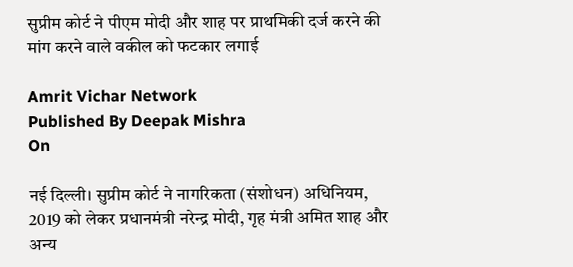सुप्रीम कोर्ट ने पीएम मोदी और शाह पर प्राथमिकी दर्ज करने की मांग करने वाले वकील को फटकार लगाई

Amrit Vichar Network
Published By Deepak Mishra
On

नई दिल्ली। सुप्रीम कोर्ट ने नागरिकता (संशोधन) अधिनियम, 2019 को लेकर प्रधानमंत्री नरेन्द्र मोदी, गृह मंत्री अमित शाह और अन्य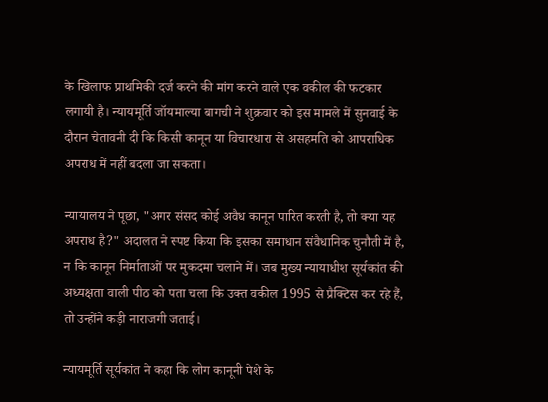के खिलाफ प्राथमिकी दर्ज करने की मांग करने वाले एक वकील की फटकार लगायी है। न्यायमूर्ति जॉयमाल्या बागची ने शुक्रवार को इस मामले में सुनवाई के दौरान चेतावनी दी कि किसी कानून या विचारधारा से असहमति को आपराधिक अपराध में नहीं बदला जा सकता।

न्यायालय ने पूछा, "अगर संसद कोई अवैध कानून पारित करती है, तो क्या यह अपराध है?" अदालत ने स्पष्ट किया कि इसका समाधान संवैधानिक चुनौती में है, न कि कानून निर्माताओं पर मुकदमा चलाने में। जब मुख्य न्यायाधीश सूर्यकांत की अध्यक्षता वाली पीठ को पता चला कि उक्त वकील 1995 से प्रैक्टिस कर रहे हैं, तो उन्होंने कड़ी नाराजगी जताई।

न्यायमूर्ति सूर्यकांत ने कहा कि लोग कानूनी पेशे के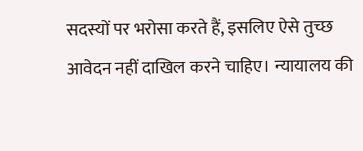सदस्यों पर भरोसा करते हैं, इसलिए ऐसे तुच्छ आवेदन नहीं दाखिल करने चाहिए। न्यायालय की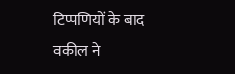टिप्पणियों के बाद वकील ने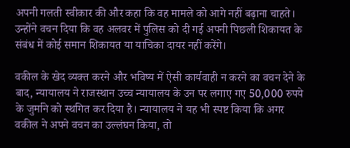अपनी गलती स्वीकार की और कहा कि वह मामले को आगे नहीं बढ़ाना चाहते। उन्होंने वचन दिया कि वह अलवर में पुलिस को दी गई अपनी पिछली शिकायत के संबंध में कोई समान शिकायत या याचिका दायर नहीं करेंगे।

वकील के खेद व्यक्त करने और भविष्य में ऐसी कार्यवाही न करने का वचन देने के बाद, न्यायालय ने राजस्थान उच्च न्यायालय के उन पर लगाए गए 50,000 रुपये के जुर्माने को स्थगित कर दिया है। न्यायालय ने यह भी स्पष्ट किया कि अगर वकील ने अपने वचन का उल्लंघन किया, तो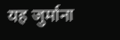यह जुर्माना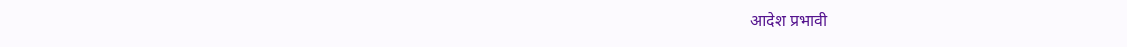आदेश प्रभावी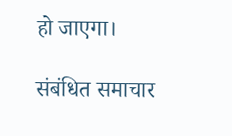हो जाएगा।

संबंधित समाचार